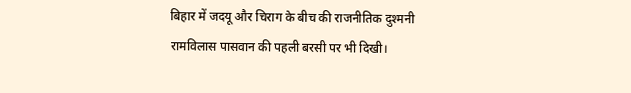बिहार में जदयू और चिराग के बीच की राजनीतिक दुश्मनी रामविलास पासवान की पहली बरसी पर भी दिखी।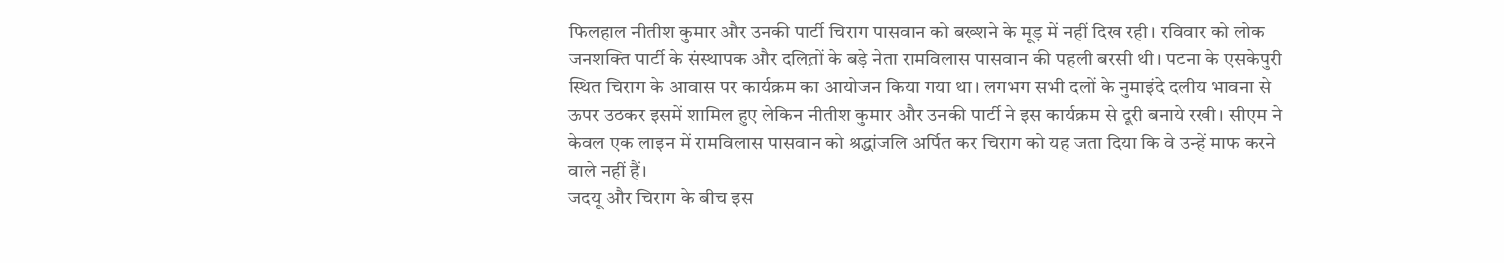फिलहाल नीतीश कुमार और उनकी पार्टी चिराग पासवान को बख्शने के मूड़ में नहीं दिख रही। रविवार को लोक जनशक्ति पार्टी के संस्थापक और दलित़ों के बड़े नेता रामविलास पासवान की पहली बरसी थी। पटना के एसकेपुरी स्थित चिराग के आवास पर कार्यक्रम का आयोजन किया गया था। लगभग सभी दलों के नुमाइंदे दलीय भावना से ऊपर उठकर इसमें शामिल हुए लेकिन नीतीश कुमार और उनकी पार्टी ने इस कार्यक्रम से दूरी बनाये रखी। सीएम ने केवल एक लाइन में रामविलास पासवान को श्रद्धांजलि अर्पित कर चिराग को यह जता दिया कि वे उन्हें माफ करने वाले नहीं हैं।
जदयू और चिराग के बीच इस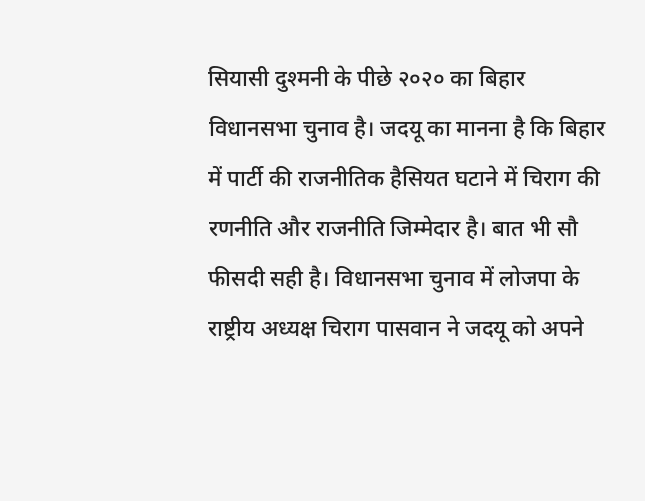सियासी दुश्मनी के पीछे २०२० का बिहार विधानसभा चुनाव है। जदयू का मानना है कि बिहार में पार्टी की राजनीतिक हैसियत घटाने में चिराग की रणनीति और राजनीति जिम्मेदार है। बात भी सौ फीसदी सही है। विधानसभा चुनाव में लोजपा के राष्ट्रीय अध्यक्ष चिराग पासवान ने जदयू को अपने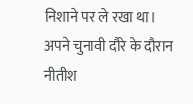निशाने पर ले रखा था। अपने चुनावी दौरे के दौरान नीतीश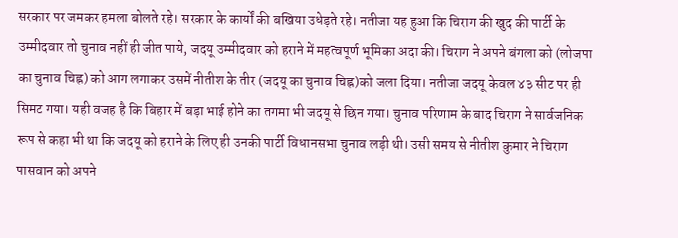सरकार पर जमकर हमला बोलते रहे। सरकार के कार्यों की बखिया उधेड़ते रहे। नतीजा यह हुआ कि चिराग की खुद की पार्टी के उम्मीदवार तो चुनाव नहीं ही जीत पाये‚ जदयू उम्मीदवार को हराने में महत्वपूर्ण भूमिका अदा की। चिराग ने अपने बंगला को (लोजपा का चुनाव चिह्न) को आग लगाकर उसमें नीतीश के तीर (जदयू का चुनाव चिह्न)को जला दिया। नतीजा जदयू केवल ४३ सीट पर ही सिमट गया। यही वजह है कि बिहार में बड़ा भाई होने का तगमा भी जदयू से छिन गया। चुनाव परिणाम के बाद चिराग ने सार्वजनिक रूप से कहा भी था कि जदयू को हराने के लिए ही उनकी पार्टी विधानसभा चुनाव लड़ी थी। उसी समय से नीतीश कुमार ने चिराग पासवान को अपने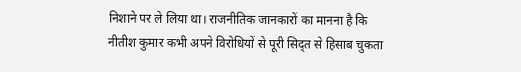निशाने पर ले लिया था। राजनीतिक जानकारों का मानना है कि नीतीश कुमार कभी अपने विरोधियों से पूरी सिद्त से हिसाब चुकता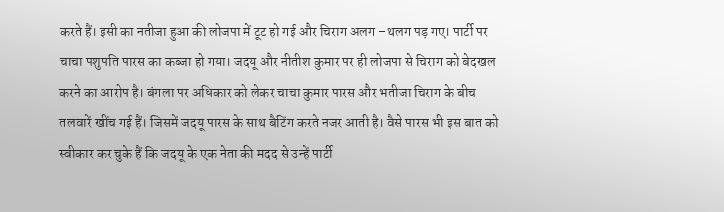करते हैं। इसी का नतीजा हुआ की लोजपा में टूट हो गई और चिराग अलग –थलग पड़ गए। पार्टी पर चाचा पशुपति पारस का कब्जा हो गया। जदयू और नीतीश कुमार पर ही लोजपा से चिराग को बेदखल करने का आरोप है। बंगला पर अधिकार को लेकर चाचा कुमार पारस और भतीजा चिराग के बीच तलवारें खींच गई हैं। जिसमें जदयू पारस के साथ बैटिंग करते नजर आती है। वैसे पारस भी इस बात को स्वीकार कर चुके हैं कि जदयू के एक नेता की मदद से उन्हें पार्टी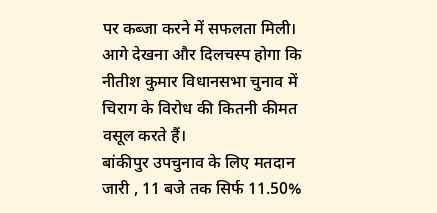पर कब्जा करने में सफलता मिली। आगे देखना और दिलचस्प होगा कि नीतीश कुमार विधानसभा चुनाव में चिराग के विरोध की कितनी कीमत वसूल करते हैं।
बांकीपुर उपचुनाव के लिए मतदान जारी , 11 बजे तक सिर्फ 11.50%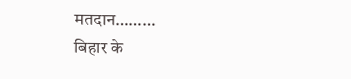मतदान………
बिहार के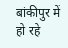बांकीपुर में हो रहे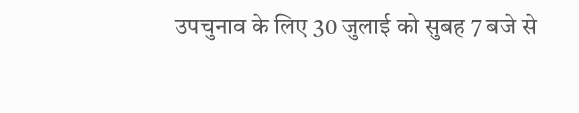उपचुनाव के लिए 30 जुलाई को सुबह 7 बजे से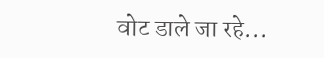वोट डाले जा रहे...